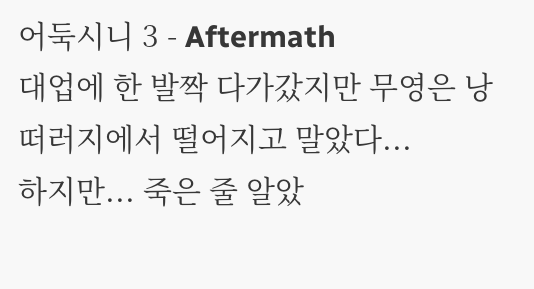어둑시니 3 - Aftermath
대업에 한 발짝 다가갔지만 무영은 낭떠러지에서 떨어지고 말았다...
하지만... 죽은 줄 알았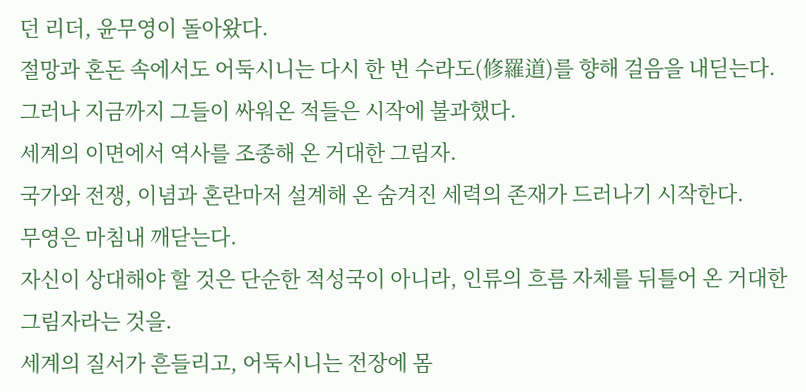던 리더, 윤무영이 돌아왔다.
절망과 혼돈 속에서도 어둑시니는 다시 한 번 수라도(修羅道)를 향해 걸음을 내딛는다.
그러나 지금까지 그들이 싸워온 적들은 시작에 불과했다.
세계의 이면에서 역사를 조종해 온 거대한 그림자.
국가와 전쟁, 이념과 혼란마저 설계해 온 숨겨진 세력의 존재가 드러나기 시작한다.
무영은 마침내 깨닫는다.
자신이 상대해야 할 것은 단순한 적성국이 아니라, 인류의 흐름 자체를 뒤틀어 온 거대한 그림자라는 것을.
세계의 질서가 흔들리고, 어둑시니는 전장에 몸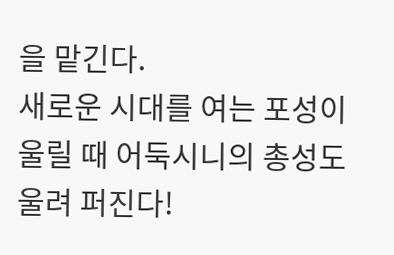을 맡긴다.
새로운 시대를 여는 포성이 울릴 때 어둑시니의 총성도 울려 퍼진다!